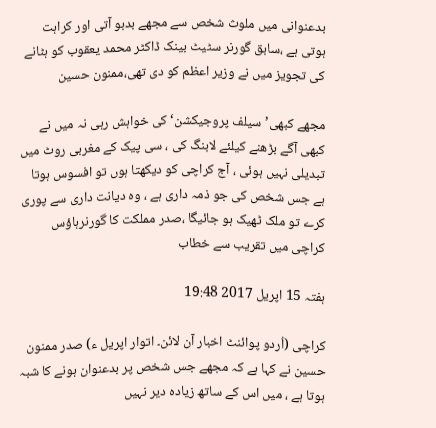بدعنوانی میں ملوث شخص سے مجھے بدبو آتی اور کراہت ہوتی ہے ،سابق گورنر سٹیٹ بینک ڈاکٹر محمد یعقوب کو ہٹانے کی تجویز میں نے وزیر اعظم کو دی تھی،ممنون حسین

مجھے کبھی’ سیلف پروجیکشن‘ کی خواہش رہی نہ میں نے کبھی آگے بڑھنے کیلئے لابنگ کی ، سی پیک کے مغربی روٹ میں تبدیلی نہیں ہوئی ، آج کراچی کو دیکھتا ہوں تو افسوس ہوتا ہے جس شخص کی جو ذمہ داری ہے ، وہ دیانت داری سے پوری کرے تو ملک ٹھیک ہو جائیگا ،صدر مملکت کا گورنرہاؤس کراچی میں تقریب سے خطاب

ہفتہ 15 اپریل 2017 19:48

کراچی (اُردو پوائنٹ اخبار آن لائن۔ اتوار اپریل ء) صدر ممنون حسین نے کہا ہے کہ مجھے جس شخص پر بدعنوان ہونے کا شبہ ہوتا ہے ، میں اس کے ساتھ زیادہ دیر نہیں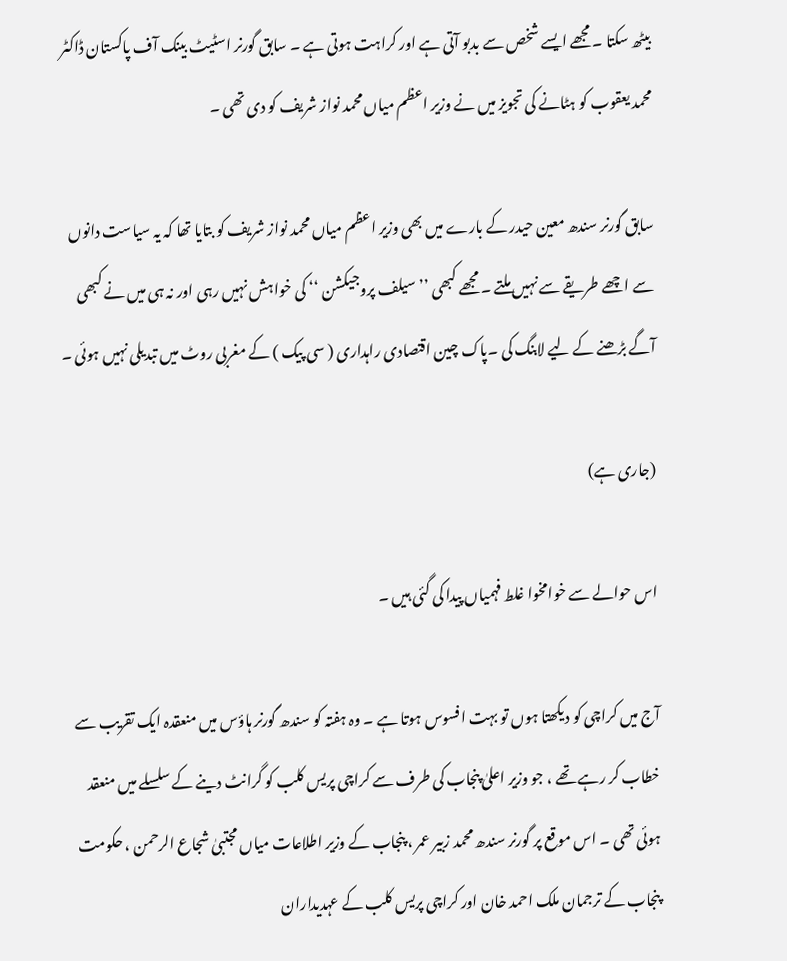بیٹھ سکتا ۔ مجھے ایسے شخص سے بدبو آتی ہے اور کراہت ہوتی ہے ۔ سابق گورنر اسٹیٹ بینک آف پاکستان ڈاکٹر محمد یعقوب کو ہٹانے کی تجویز میں نے وزیر اعظم میاں محمد نواز شریف کو دی تھی ۔

سابق گورنر سندھ معین حیدر کے بارے میں بھی وزیر اعظم میاں محمد نواز شریف کو بتایا تھا کہ یہ سیاست دانوں سے اچھے طریقے سے نہیں ملتے ۔ مجھے کبھی ’’ سیلف پروجیکشن ‘‘ کی خواہش نہیں رہی اور نہ ہی میں نے کبھی آگے بڑھنے کے لیے لابنگ کی ۔پاک چین اقتصادی راہداری ( سی پیک ) کے مغربی روٹ میں تبدیلی نہیں ہوئی ۔

(جاری ہے)

اس حوالے سے خوامخوا غلط فہمیاں پیدا کی گئی ہیں ۔

آج میں کراچی کو دیکھتا ہوں تو بہت افسوس ہوتا ہے ۔ وہ ہفتہ کو سندھ گورنر ہاؤس میں منعقدہ ایک تقریب سے خطاب کر رہے تھے ، جو وزیر اعلیٰ پنجاب کی طرف سے کراچی پریس کلب کو گرانٹ دینے کے سلسلے میں منعقد ہوئی تھی ۔ اس موقع پر گورنر سندھ محمد زبیر عمر ، پنجاب کے وزیر اطلاعات میاں مجتبیٰ شجاع الرحمن ، حکومت پنجاب کے ترجمان ملک احمد خان اور کراچی پریس کلب کے عہدیداران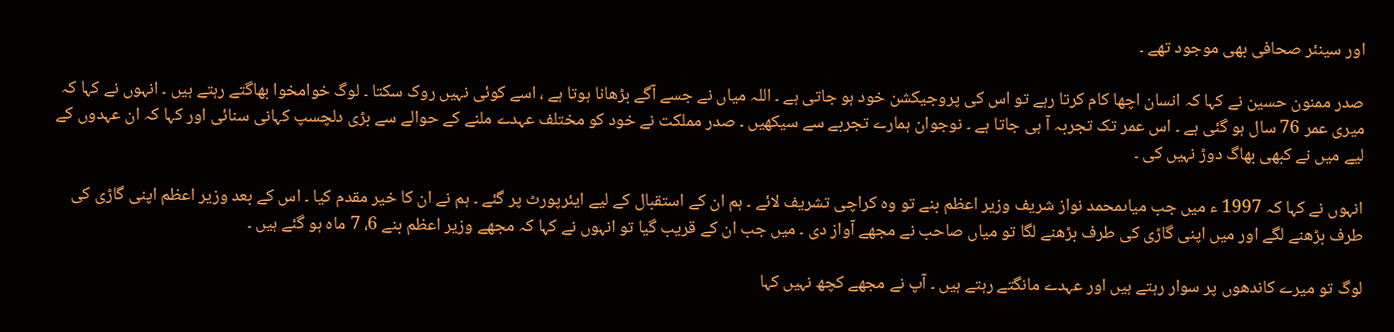اور سینئر صحافی بھی موجود تھے ۔

صدر ممنون حسین نے کہا کہ انسان اچھا کام کرتا رہے تو اس کی پروجیکشن خود ہو جاتی ہے ۔ اللہ میاں نے جسے آگے بڑھانا ہوتا ہے ، اسے کوئی نہیں روک سکتا ۔ لوگ خوامخوا بھاگتے رہتے ہیں ۔ انہوں نے کہا کہ میری عمر 76 سال ہو گئی ہے ۔ اس عمر تک تجربہ آ ہی جاتا ہے ۔ نوجوان ہمارے تجربے سے سیکھیں ۔ صدر مملکت نے خود کو مختلف عہدے ملنے کے حوالے سے بڑی دلچسپ کہانی سنائی اور کہا کہ ان عہدوں کے لیے میں نے کبھی بھاگ دوڑ نہیں کی ۔

انہوں نے کہا کہ 1997 ء میں جب میاںمحمد نواز شریف وزیر اعظم بنے تو وہ کراچی تشریف لائے ۔ ہم ان کے استقبال کے لیے ایئرپورٹ پر گئے ۔ ہم نے ان کا خیر مقدم کیا ۔ اس کے بعد وزیر اعظم اپنی گاڑی کی طرف بڑھنے لگے اور میں اپنی گاڑی کی طرف بڑھنے لگا تو میاں صاحب نے مجھے آواز دی ۔ میں جب ان کے قریب گیا تو انہوں نے کہا کہ مجھے وزیر اعظم بنے 6، 7 ماہ ہو گئے ہیں ۔

لوگ تو میرے کاندھوں پر سوار رہتے ہیں اور عہدے مانگتے رہتے ہیں ۔ آپ نے مجھے کچھ نہیں کہا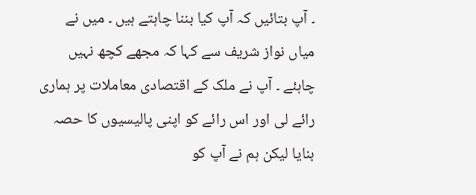۔ آپ بتائیں کہ آپ کیا بننا چاہتے ہیں ۔ میں نے میاں نواز شریف سے کہا کہ مجھے کچھ نہیں چاہئے ۔ آپ نے ملک کے اقتصادی معاملات پر ہماری رائے لی اور اس رائے کو اپنی پالیسیوں کا حصہ بنایا لیکن ہم نے آپ کو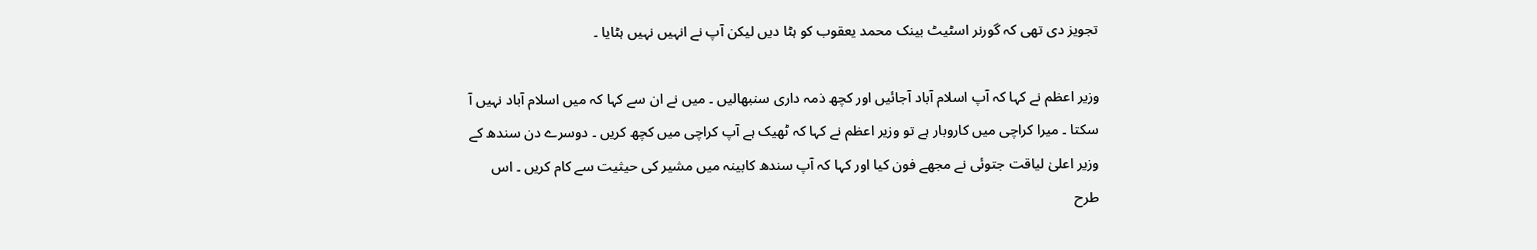تجویز دی تھی کہ گورنر اسٹیٹ بینک محمد یعقوب کو ہٹا دیں لیکن آپ نے انہیں نہیں ہٹایا ۔

وزیر اعظم نے کہا کہ آپ اسلام آباد آجائیں اور کچھ ذمہ داری سنبھالیں ۔ میں نے ان سے کہا کہ میں اسلام آباد نہیں آ سکتا ۔ میرا کراچی میں کاروبار ہے تو وزیر اعظم نے کہا کہ ٹھیک ہے آپ کراچی میں کچھ کریں ۔ دوسرے دن سندھ کے وزیر اعلیٰ لیاقت جتوئی نے مجھے فون کیا اور کہا کہ آپ سندھ کابینہ میں مشیر کی حیثیت سے کام کریں ۔ اس طرح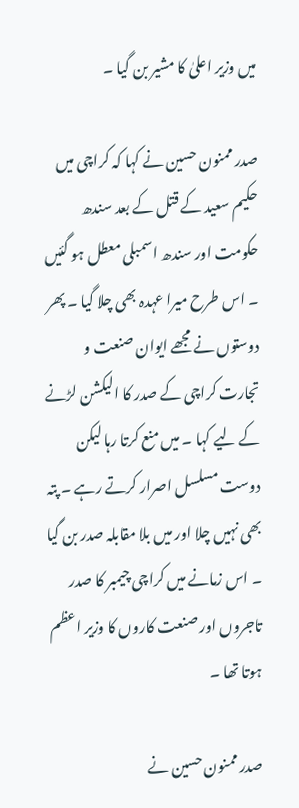میں وزیر اعلیٰ کا مشیر بن گیا ۔

صدر ممنون حسین نے کہا کہ کراچی میں حکیم سعید کے قتل کے بعد سندھ حکومت اور سندھ اسمبلی معطل ہو گئیں ۔ اس طرح میرا عہدہ بھی چلا گیا ۔ پھر دوستوں نے مجھے ایوان صنعت و تجارت کراچی کے صدر کا الیکشن لڑنے کے لیے کہا ۔ میں منع کرتا رہا لیکن دوست مسلسل اصرار کرتے رہے ۔ پتہ بھی نہیں چلا اور میں بلا مقابلہ صدر بن گیا ۔ اس زمانے میں کراچی چیمبر کا صدر تاجروں اور صنعت کاروں کا وزیر اعظم ہوتا تھا ۔

صدر ممنون حسین نے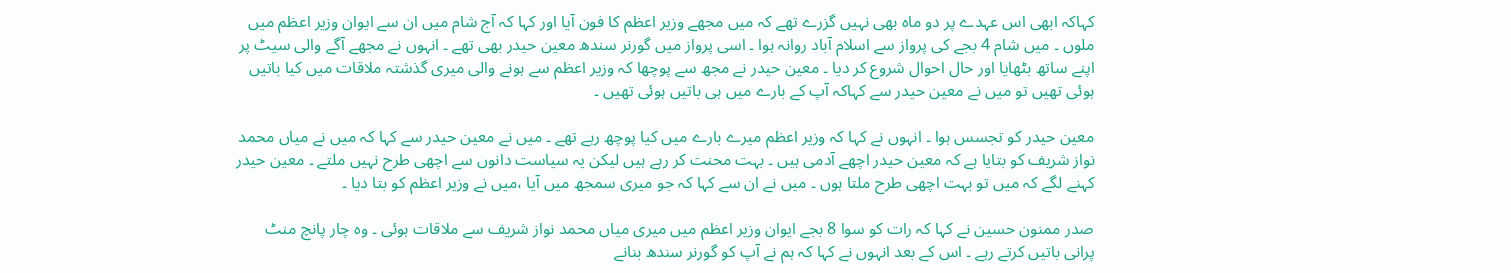کہاکہ ابھی اس عہدے پر دو ماہ بھی نہیں گزرے تھے کہ میں مجھے وزیر اعظم کا فون آیا اور کہا کہ آج شام میں ان سے ایوان وزیر اعظم میں ملوں ۔ میں شام 4 بجے کی پرواز سے اسلام آباد روانہ ہوا ۔ اسی پرواز میں گورنر سندھ معین حیدر بھی تھے ۔ انہوں نے مجھے آگے والی سیٹ پر اپنے ساتھ بٹھایا اور حال احوال شروع کر دیا ۔ معین حیدر نے مجھ سے پوچھا کہ وزیر اعظم سے ہونے والی میری گذشتہ ملاقات میں کیا باتیں ہوئی تھیں تو میں نے معین حیدر سے کہاکہ آپ کے بارے میں ہی باتیں ہوئی تھیں ۔

معین حیدر کو تجسس ہوا ۔ انہوں نے کہا کہ وزیر اعظم میرے بارے میں کیا پوچھ رہے تھے ۔ میں نے معین حیدر سے کہا کہ میں نے میاں محمد نواز شریف کو بتایا ہے کہ معین حیدر اچھے آدمی ہیں ۔ بہت محنت کر رہے ہیں لیکن یہ سیاست دانوں سے اچھی طرح نہیں ملتے ۔ معین حیدر کہنے لگے کہ میں تو بہت اچھی طرح ملتا ہوں ۔ میں نے ان سے کہا کہ جو میری سمجھ میں آیا ،میں نے وزیر اعظم کو بتا دیا ۔

صدر ممنون حسین نے کہا کہ رات کو سوا 8 بجے ایوان وزیر اعظم میں میری میاں محمد نواز شریف سے ملاقات ہوئی ۔ وہ چار پانچ منٹ پرانی باتیں کرتے رہے ۔ اس کے بعد انہوں نے کہا کہ ہم نے آپ کو گورنر سندھ بنانے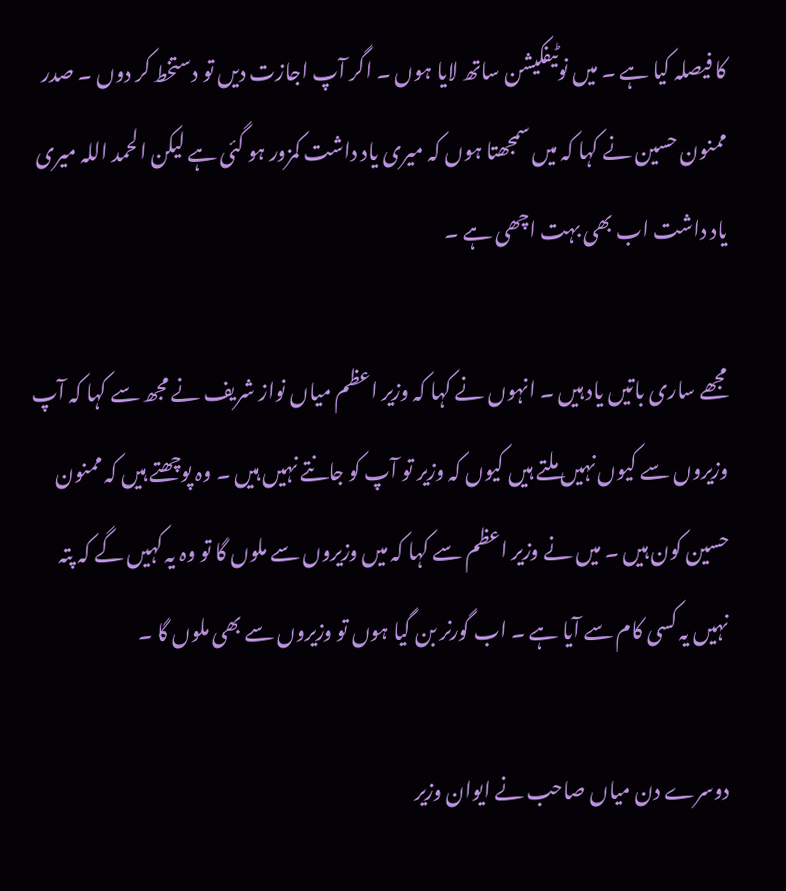کا فیصلہ کیا ہے ۔ میں نوٹیفکیشن ساتھ لایا ہوں ۔ اگر آپ اجازت دیں تو دستخط کر دوں ۔ صدر ممنون حسین نے کہا کہ میں سمجھتا ہوں کہ میری یاد داشت کمزور ہو گئی ہے لیکن الحمد اللہ میری یاد داشت اب بھی بہت اچھی ہے ۔

مجھے ساری باتیں یاد ہیں ۔ انہوں نے کہا کہ وزیر اعظم میاں نواز شریف نے مجھ سے کہا کہ آپ وزیروں سے کیوں نہیں ملتے ہیں کیوں کہ وزیر تو آپ کو جانتے نہیں ہیں ۔ وہ پوچھتے ہیں کہ ممنون حسین کون ہیں ۔ میں نے وزیر اعظم سے کہا کہ میں وزیروں سے ملوں گا تو وہ یہ کہیں گے کہ پتہ نہیں یہ کسی کام سے آیا ہے ۔ اب گورنر بن گیا ہوں تو وزیروں سے بھی ملوں گا ۔

دوسرے دن میاں صاحب نے ایوان وزیر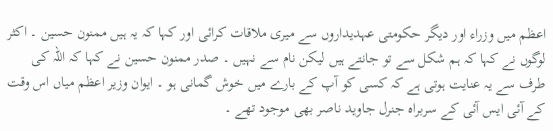اعظم میں وزراء اور دیگر حکومتی عہدیداروں سے میری ملاقات کرائی اور کہا کہ یہ ہیں ممنون حسین ۔ اکثر لوگوں نے کہا کہ ہم شکل سے تو جانتے ہیں لیکن نام سے نہیں ۔ صدر ممنون حسین نے کہا کہ اللہ کی طرف سے یہ عنایت ہوتی ہے کہ کسی کو آپ کے بارے میں خوش گمانی ہو ۔ ایوان وزیر اعظم میاں اس وقت کے آئی ایس آئی کے سربراہ جنرل جاوید ناصر بھی موجود تھے ۔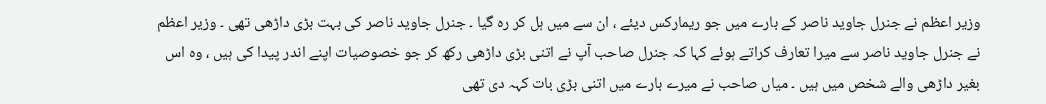وزیر اعظم نے جنرل جاوید ناصر کے بارے میں جو ریمارکس دیئے ، ان سے میں ہل کر رہ گیا ۔ جنرل جاوید ناصر کی بہت بڑی داڑھی تھی ۔ وزیر اعظم نے جنرل جاوید ناصر سے میرا تعارف کراتے ہوئے کہا کہ جنرل صاحب آپ نے اتنی بڑی داڑھی رکھ کر جو خصوصیات اپنے اندر پیدا کی ہیں ، وہ اس بغیر داڑھی والے شخص میں ہیں ۔ میاں صاحب نے میرے بارے میں اتنی بڑی بات کہہ دی تھی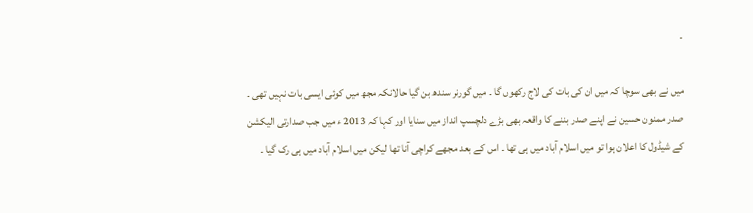۔

میں نے بھی سوچا کہ میں ان کی بات کی لاج رکھوں گا ۔ میں گورنر سندھ بن گیا حالانکہ مجھ میں کوئی ایسی بات نہیں تھی ۔ صدر ممنون حسین نے اپنے صدر بننے کا واقعہ بھی بڑے دلچسپ انداز میں سنایا اور کہا کہ 2013 ء میں جب صدارتی الیکشن کے شیڈول کا اعلان ہوا تو میں اسلام آباد میں ہی تھا ۔ اس کے بعد مجھے کراچی آنا تھا لیکن میں اسلام آباد میں ہی رک گیا ۔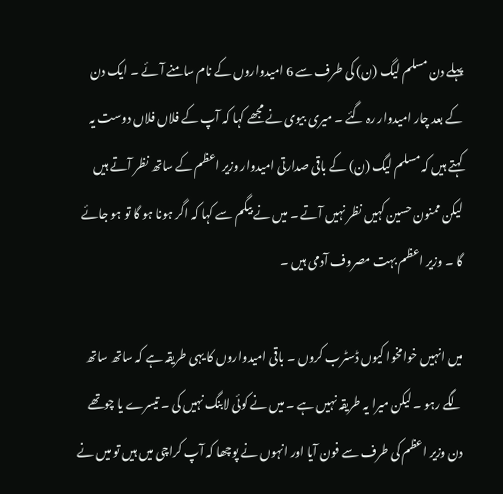پہلے دن مسلم لیگ (ن) کی طرف سے 6 امیدواروں کے نام سامنے آئے ۔ ایک دن کے بعد چار امیدوار رہ گئے ۔ میری بیوی نے مجھے کہا کہ آپ کے فلاں فلاں دوست یہ کہتے ہیں کہ مسلم لیگ (ن) کے باقی صدارتی امیدوار وزیر اعظم کے ساتھ نظر آتے ہیں لیکن ممنون حسین کہیں نظر نہیں آتے ۔ میں نے بیگم سے کہا کہ اگر ہونا ہو گا تو ہو جائے گا ۔ وزیر اعظم بہت مصروف آدمی ہیں ۔

میں انہیں خوامخوا کیوں ڈسٹرب کروں ۔ باقی امیدواروں کا یہی طریقہ ہے کہ ساتھ ساتھ لگے رہو ۔ لیکن میرا یہ طریقہ نہیں ہے ۔ میں نے کوئی لابنگ نہیں کی ۔ تیسرے یا چوتھے دن وزیر اعظم کی طرف سے فون آیا اور انہوں نے پوچھا کہ آپ کراچی میں ہیں تو میں نے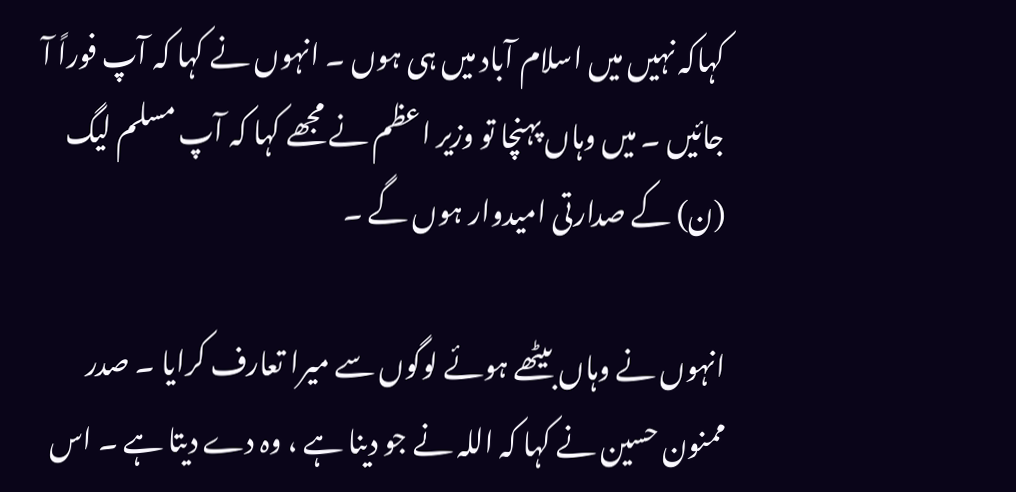کہاکہ نہیں میں اسلام آباد میں ہی ہوں ۔ انہوں نے کہا کہ آپ فوراً آ جائیں ۔ میں وہاں پہنچا تو وزیر اعظم نے مجھے کہا کہ آپ مسلم لیگ (ن) کے صدارتی امیدوار ہوں گے ۔

انہوں نے وہاں بیٹھے ہوئے لوگوں سے میرا تعارف کرایا ۔ صدر ممنون حسین نے کہا کہ اللہ نے جو دینا ہے ، وہ دے دیتا ہے ۔ اس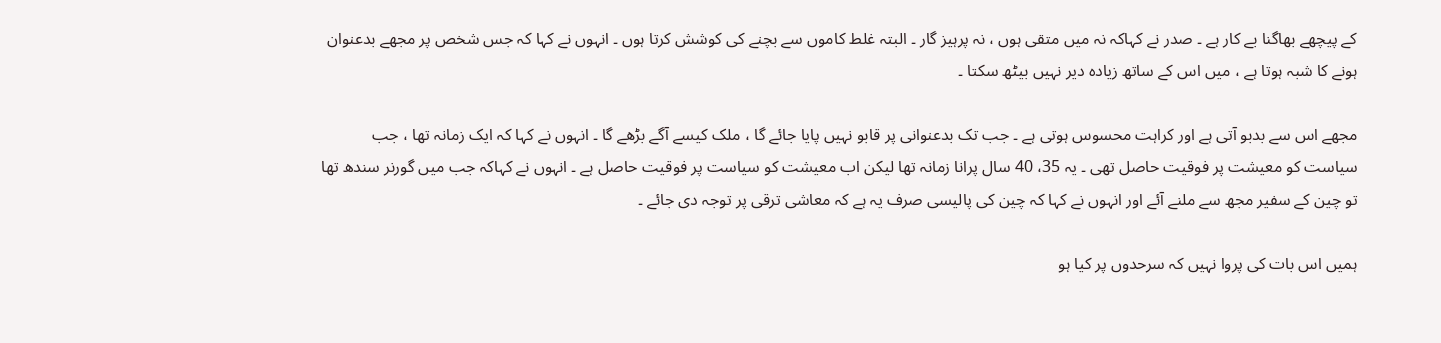کے پیچھے بھاگنا بے کار ہے ۔ صدر نے کہاکہ نہ میں متقی ہوں ، نہ پرہیز گار ۔ البتہ غلط کاموں سے بچنے کی کوشش کرتا ہوں ۔ انہوں نے کہا کہ جس شخص پر مجھے بدعنوان ہونے کا شبہ ہوتا ہے ، میں اس کے ساتھ زیادہ دیر نہیں بیٹھ سکتا ۔

مجھے اس سے بدبو آتی ہے اور کراہت محسوس ہوتی ہے ۔ جب تک بدعنوانی پر قابو نہیں پایا جائے گا ، ملک کیسے آگے بڑھے گا ۔ انہوں نے کہا کہ ایک زمانہ تھا ، جب سیاست کو معیشت پر فوقیت حاصل تھی ۔ یہ 35، 40 سال پرانا زمانہ تھا لیکن اب معیشت کو سیاست پر فوقیت حاصل ہے ۔ انہوں نے کہاکہ جب میں گورنر سندھ تھا تو چین کے سفیر مجھ سے ملنے آئے اور انہوں نے کہا کہ چین کی پالیسی صرف یہ ہے کہ معاشی ترقی پر توجہ دی جائے ۔

ہمیں اس بات کی پروا نہیں کہ سرحدوں پر کیا ہو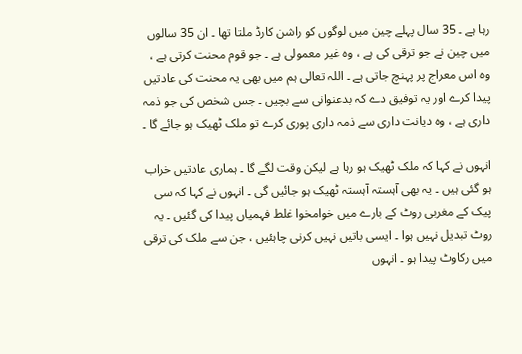رہا ہے ۔ 35 سال پہلے چین میں لوگوں کو راشن کارڈ ملتا تھا ۔ ان 35 سالوں میں چین نے جو ترقی کی ہے ، وہ غیر معمولی ہے ۔ جو قوم محنت کرتی ہے ، وہ اس معراج پر پہنچ جاتی ہے ۔ اللہ تعالی ہم میں بھی یہ محنت کی عادتیں پیدا کرے اور یہ توفیق دے کہ بدعنوانی سے بچیں ۔ جس شخص کی جو ذمہ داری ہے ، وہ دیانت داری سے ذمہ داری پوری کرے تو ملک ٹھیک ہو جائے گا ۔

انہوں نے کہا کہ ملک ٹھیک ہو رہا ہے لیکن وقت لگے گا ۔ ہماری عادتیں خراب ہو گئی ہیں ۔ یہ بھی آہستہ آہستہ ٹھیک ہو جائیں گی ۔ انہوں نے کہا کہ سی پیک کے مغربی روٹ کے بارے میں خوامخوا غلط فہمیاں پیدا کی گئیں ۔ یہ روٹ تبدیل نہیں ہوا ۔ ایسی باتیں نہیں کرنی چاہئیں ، جن سے ملک کی ترقی میں رکاوٹ پیدا ہو ۔ انہوں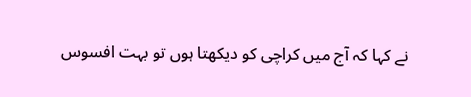نے کہا کہ آج میں کراچی کو دیکھتا ہوں تو بہت افسوس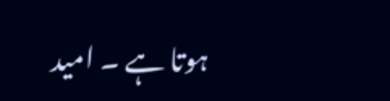ہوتا ہے ۔ امید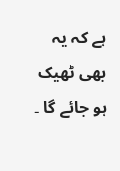ہے کہ یہ بھی ٹھیک ہو جائے گا ۔